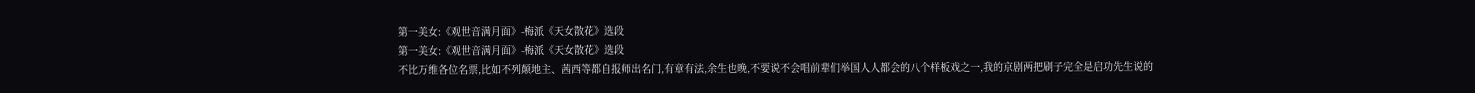第一美女:《观世音满月面》-梅派《天女散花》选段
第一美女:《观世音满月面》-梅派《天女散花》选段
不比万维各位名票,比如不列颠地主、茜西等都自报师出名门,有章有法,余生也晚,不要说不会唱前辈们举国人人都会的八个样板戏之一,我的京剧两把刷子完全是启功先生说的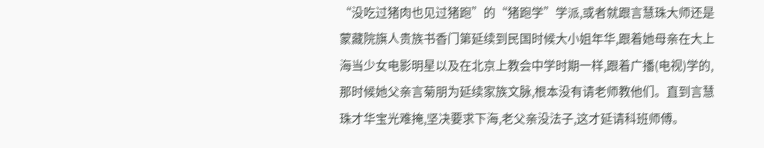“没吃过猪肉也见过猪跑”的“猪跑学”学派,或者就跟言慧珠大师还是蒙藏院旗人贵族书香门第延续到民国时候大小姐年华,跟着她母亲在大上海当少女电影明星以及在北京上教会中学时期一样,跟着广播(电视)学的,那时候她父亲言菊朋为延续家族文脉,根本没有请老师教他们。直到言慧珠才华宝光难掩,坚决要求下海,老父亲没法子,这才延请科班师傅。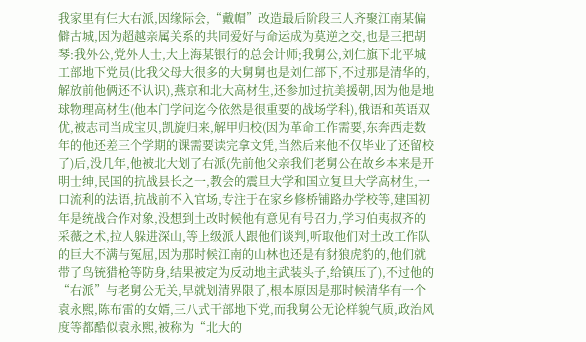我家里有仨大右派,因缘际会,“戴帽”改造最后阶段三人齐聚江南某偏僻古城,因为超越亲属关系的共同爱好与命运成为莫逆之交,也是三把胡琴:我外公,党外人士,大上海某银行的总会计师;我舅公,刘仁旗下北平城工部地下党员(比我父母大很多的大舅舅也是刘仁部下,不过那是清华的,解放前他俩还不认识),燕京和北大高材生,还参加过抗美援朝,因为他是地球物理高材生(他本门学问迄今依然是很重要的战场学科),俄语和英语双优,被志司当成宝贝,凯旋归来,解甲归校(因为革命工作需要,东奔西走数年的他还差三个学期的课需要读完拿文凭,当然后来他不仅毕业了还留校了)后,没几年,他被北大划了右派(先前他父亲我们老舅公在故乡本来是开明士绅,民国的抗战县长之一,教会的震旦大学和国立复旦大学高材生,一口流利的法语,抗战前不入官场,专注于在家乡修桥铺路办学校等,建国初年是统战合作对象,没想到土改时候他有意见有号召力,学习伯夷叔齐的采薇之术,拉人躲进深山,等上级派人跟他们谈判,听取他们对土改工作队的巨大不满与冤屈,因为那时候江南的山林也还是有豺狼虎豹的,他们就带了鸟铳猎枪等防身,结果被定为反动地主武装头子,给镇压了),不过他的“右派”与老舅公无关,早就划清界限了,根本原因是那时候清华有一个袁永熙,陈布雷的女婿,三八式干部地下党,而我舅公无论样貌气质,政治风度等都酷似袁永熙,被称为“北大的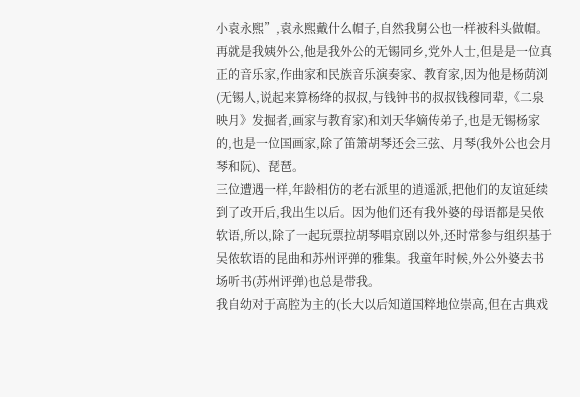小袁永熙”,袁永熙戴什么帽子,自然我舅公也一样被科头做帽。
再就是我姨外公,他是我外公的无锡同乡,党外人士,但是是一位真正的音乐家,作曲家和民族音乐演奏家、教育家,因为他是杨荫浏(无锡人,说起来算杨绛的叔叔,与钱钟书的叔叔钱穆同辈,《二泉映月》发掘者,画家与教育家)和刘天华嫡传弟子,也是无锡杨家的,也是一位国画家,除了笛箫胡琴还会三弦、月琴(我外公也会月琴和阮)、琵琶。
三位遭遇一样,年龄相仿的老右派里的逍遥派,把他们的友谊延续到了改开后,我出生以后。因为他们还有我外婆的母语都是吴侬软语,所以,除了一起玩票拉胡琴唱京剧以外,还时常参与组织基于吴侬软语的昆曲和苏州评弹的雅集。我童年时候,外公外婆去书场听书(苏州评弹)也总是带我。
我自幼对于高腔为主的(长大以后知道国粹地位崇高,但在古典戏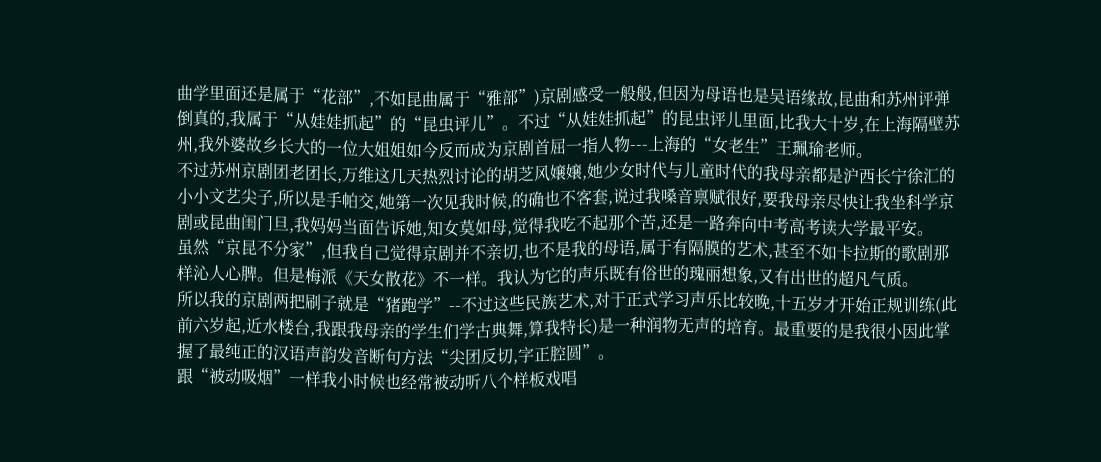曲学里面还是属于“花部”,不如昆曲属于“雅部”)京剧感受一般般,但因为母语也是吴语缘故,昆曲和苏州评弹倒真的,我属于“从娃娃抓起”的“昆虫评儿”。不过“从娃娃抓起”的昆虫评儿里面,比我大十岁,在上海隔壁苏州,我外婆故乡长大的一位大姐姐如今反而成为京剧首屈一指人物---上海的“女老生”王珮瑜老师。
不过苏州京剧团老团长,万维这几天热烈讨论的胡芝风嬢嬢,她少女时代与儿童时代的我母亲都是沪西长宁徐汇的小小文艺尖子,所以是手帕交,她第一次见我时候,的确也不客套,说过我嗓音禀赋很好,要我母亲尽快让我坐科学京剧或昆曲闺门旦,我妈妈当面告诉她,知女莫如母,觉得我吃不起那个苦,还是一路奔向中考高考读大学最平安。
虽然“京昆不分家”,但我自己觉得京剧并不亲切,也不是我的母语,属于有隔膜的艺术,甚至不如卡拉斯的歌剧那样沁人心脾。但是梅派《天女散花》不一样。我认为它的声乐既有俗世的瑰丽想象,又有出世的超凡气质。
所以我的京剧两把刷子就是“猪跑学”--不过这些民族艺术,对于正式学习声乐比较晚,十五岁才开始正规训练(此前六岁起,近水楼台,我跟我母亲的学生们学古典舞,算我特长)是一种润物无声的培育。最重要的是我很小因此掌握了最纯正的汉语声韵发音断句方法“尖团反切,字正腔圆”。
跟“被动吸烟”一样我小时候也经常被动听八个样板戏唱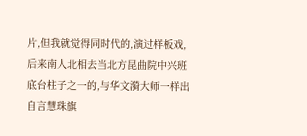片,但我就觉得同时代的,演过样板戏,后来南人北相去当北方昆曲院中兴班底台柱子之一的,与华文漪大师一样出自言慧珠旗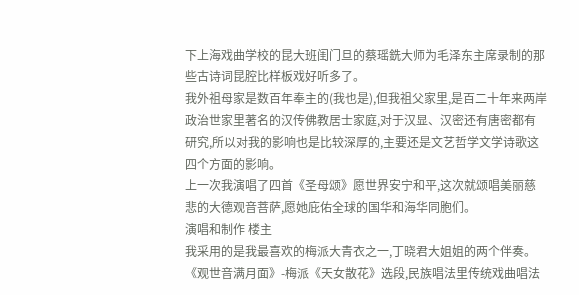下上海戏曲学校的昆大班闺门旦的蔡瑶銑大师为毛泽东主席录制的那些古诗词昆腔比样板戏好听多了。
我外祖母家是数百年奉主的(我也是),但我祖父家里,是百二十年来两岸政治世家里著名的汉传佛教居士家庭,对于汉显、汉密还有唐密都有研究,所以对我的影响也是比较深厚的,主要还是文艺哲学文学诗歌这四个方面的影响。
上一次我演唱了四首《圣母颂》愿世界安宁和平,这次就颂唱美丽慈悲的大德观音菩萨,愿她庇佑全球的国华和海华同胞们。
演唱和制作 楼主
我采用的是我最喜欢的梅派大青衣之一,丁晓君大姐姐的两个伴奏。
《观世音满月面》-梅派《天女散花》选段,民族唱法里传统戏曲唱法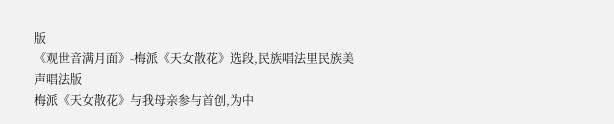版
《观世音满月面》-梅派《天女散花》选段,民族唱法里民族美声唱法版
梅派《天女散花》与我母亲参与首创,为中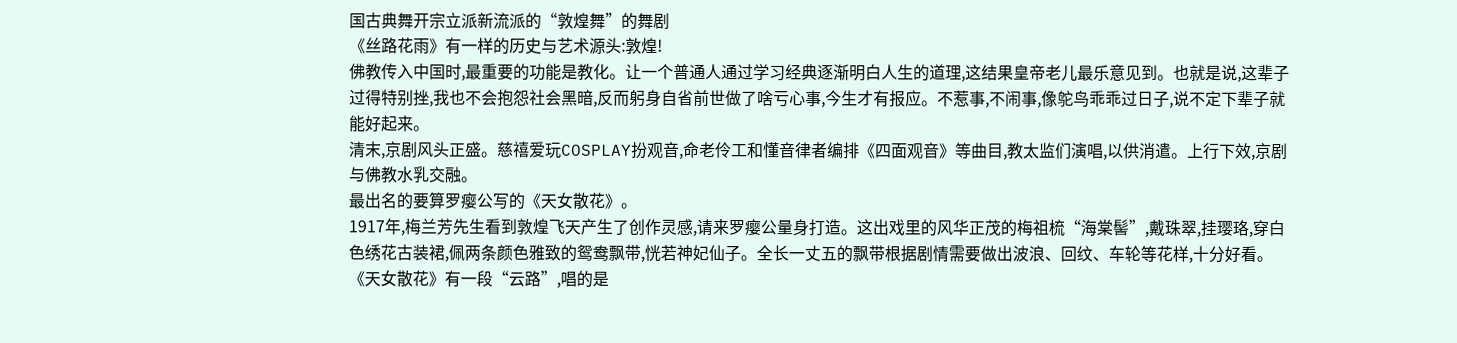国古典舞开宗立派新流派的“敦煌舞”的舞剧
《丝路花雨》有一样的历史与艺术源头:敦煌!
佛教传入中国时,最重要的功能是教化。让一个普通人通过学习经典逐渐明白人生的道理,这结果皇帝老儿最乐意见到。也就是说,这辈子过得特别挫,我也不会抱怨社会黑暗,反而躬身自省前世做了啥亏心事,今生才有报应。不惹事,不闹事,像鸵鸟乖乖过日子,说不定下辈子就能好起来。
清末,京剧风头正盛。慈禧爱玩COSPLAY扮观音,命老伶工和懂音律者编排《四面观音》等曲目,教太监们演唱,以供消遣。上行下效,京剧与佛教水乳交融。
最出名的要算罗瘿公写的《天女散花》。
1917年,梅兰芳先生看到敦煌飞天产生了创作灵感,请来罗瘿公量身打造。这出戏里的风华正茂的梅祖梳“海棠髻”,戴珠翠,挂璎珞,穿白色绣花古装裙,佩两条颜色雅致的鸳鸯飘带,恍若神妃仙子。全长一丈五的飘带根据剧情需要做出波浪、回纹、车轮等花样,十分好看。
《天女散花》有一段“云路”,唱的是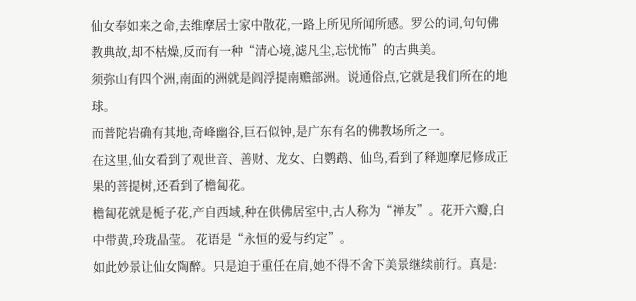仙女奉如来之命,去维摩居士家中散花,一路上所见所闻所感。罗公的词,句句佛教典故,却不枯燥,反而有一种“清心境,滤凡尘,忘忧怖”的古典美。
须弥山有四个洲,南面的洲就是阎浮提南赡部洲。说通俗点,它就是我们所在的地球。
而普陀岩确有其地,奇峰幽谷,巨石似钟,是广东有名的佛教场所之一。
在这里,仙女看到了观世音、善财、龙女、白鹦鹉、仙鸟,看到了释迦摩尼修成正果的菩提树,还看到了檐匐花。
檐匐花就是栀子花,产自西域,种在供佛居室中,古人称为“禅友”。花开六瓣,白中带黄,玲珑晶莹。 花语是“永恒的爱与约定”。
如此妙景让仙女陶醉。只是迫于重任在肩,她不得不舍下美景继续前行。真是: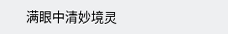满眼中清妙境灵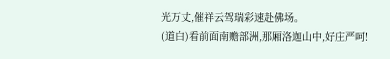光万丈,催祥云驾瑞彩速赴佛场。
(道白)看前面南赡部洲,那厢洛迦山中,好庄严呵!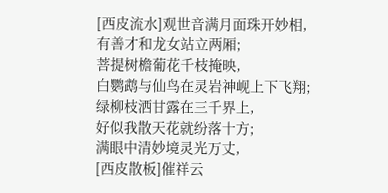[西皮流水]观世音满月面珠开妙相,
有善才和龙女站立两厢;
菩提树檐葡花千枝掩映,
白鹦鹉与仙鸟在灵岩神岘上下飞翔;
绿柳枝洒甘露在三千界上,
好似我散天花就纷落十方;
满眼中清妙境灵光万丈,
[西皮散板]催祥云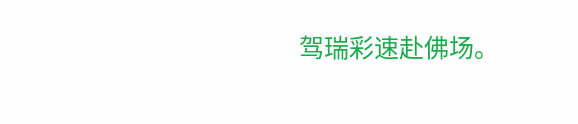驾瑞彩速赴佛场。